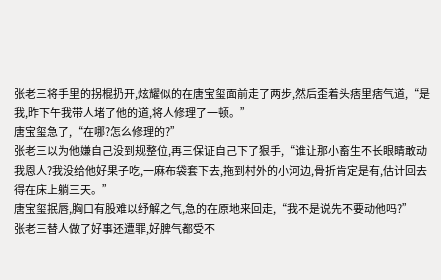张老三将手里的拐棍扔开,炫耀似的在唐宝玺面前走了两步,然后歪着头痞里痞气道,“是我,昨下午我带人堵了他的道,将人修理了一顿。”
唐宝玺急了,“在哪?怎么修理的?”
张老三以为他嫌自己没到规整位,再三保证自己下了狠手,“谁让那小畜生不长眼睛敢动我恩人?我没给他好果子吃,一麻布袋套下去,拖到村外的小河边,骨折肯定是有,估计回去得在床上躺三天。”
唐宝玺抿唇,胸口有股难以纾解之气,急的在原地来回走,“我不是说先不要动他吗?”
张老三替人做了好事还遭罪,好脾气都受不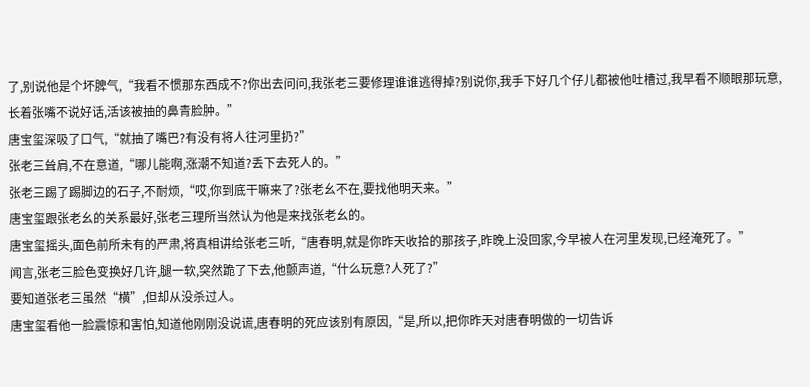了,别说他是个坏脾气,“我看不惯那东西成不?你出去问问,我张老三要修理谁谁逃得掉?别说你,我手下好几个仔儿都被他吐槽过,我早看不顺眼那玩意,长着张嘴不说好话,活该被抽的鼻青脸肿。”
唐宝玺深吸了口气,“就抽了嘴巴?有没有将人往河里扔?”
张老三耸肩,不在意道,“哪儿能啊,涨潮不知道?丢下去死人的。”
张老三踢了踢脚边的石子,不耐烦,“哎,你到底干嘛来了?张老幺不在,要找他明天来。”
唐宝玺跟张老幺的关系最好,张老三理所当然认为他是来找张老幺的。
唐宝玺摇头,面色前所未有的严肃,将真相讲给张老三听,“唐春明,就是你昨天收拾的那孩子,昨晚上没回家,今早被人在河里发现,已经淹死了。”
闻言,张老三脸色变换好几许,腿一软,突然跪了下去,他颤声道,“什么玩意?人死了?”
要知道张老三虽然“横”,但却从没杀过人。
唐宝玺看他一脸震惊和害怕,知道他刚刚没说谎,唐春明的死应该别有原因,“是,所以,把你昨天对唐春明做的一切告诉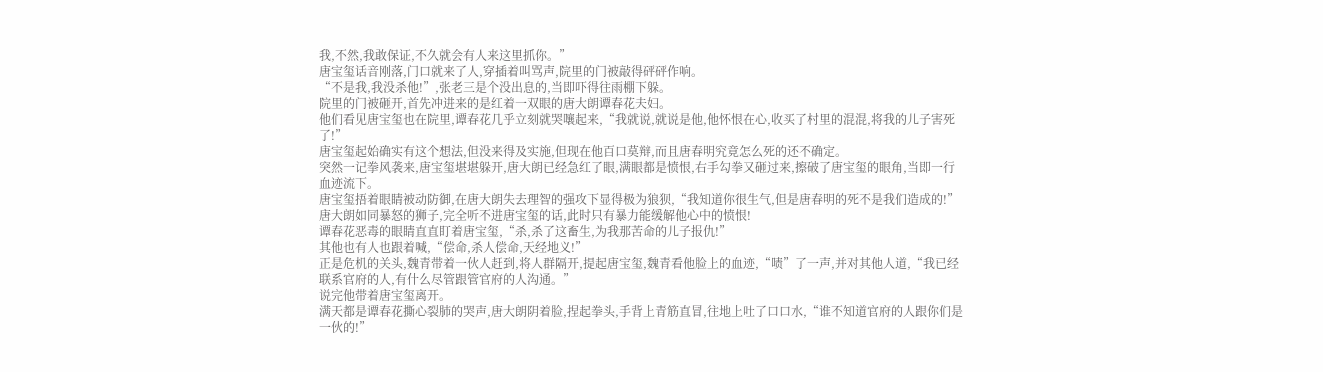我,不然,我敢保证,不久就会有人来这里抓你。”
唐宝玺话音刚落,门口就来了人,穿插着叫骂声,院里的门被敲得砰砰作响。
“不是我,我没杀他!”,张老三是个没出息的,当即吓得往雨棚下躲。
院里的门被砸开,首先冲进来的是红着一双眼的唐大朗谭春花夫妇。
他们看见唐宝玺也在院里,谭春花几乎立刻就哭嚷起来,“我就说,就说是他,他怀恨在心,收买了村里的混混,将我的儿子害死了!”
唐宝玺起始确实有这个想法,但没来得及实施,但现在他百口莫辩,而且唐春明究竟怎么死的还不确定。
突然一记拳风袭来,唐宝玺堪堪躲开,唐大朗已经急红了眼,满眼都是愤恨,右手勾拳又砸过来,擦破了唐宝玺的眼角,当即一行血迹流下。
唐宝玺捂着眼睛被动防御,在唐大朗失去理智的强攻下显得极为狼狈,“我知道你很生气,但是唐春明的死不是我们造成的!”
唐大朗如同暴怒的狮子,完全听不进唐宝玺的话,此时只有暴力能缓解他心中的愤恨!
谭春花恶毒的眼睛直直盯着唐宝玺,“杀,杀了这畜生,为我那苦命的儿子报仇!”
其他也有人也跟着喊,“偿命,杀人偿命,天经地义!”
正是危机的关头,魏青带着一伙人赶到,将人群隔开,提起唐宝玺,魏青看他脸上的血迹,“啧”了一声,并对其他人道,“我已经联系官府的人,有什么尽管跟管官府的人沟通。”
说完他带着唐宝玺离开。
满天都是谭春花撕心裂肺的哭声,唐大朗阴着脸,捏起拳头,手背上青筋直冒,往地上吐了口口水,“谁不知道官府的人跟你们是一伙的!”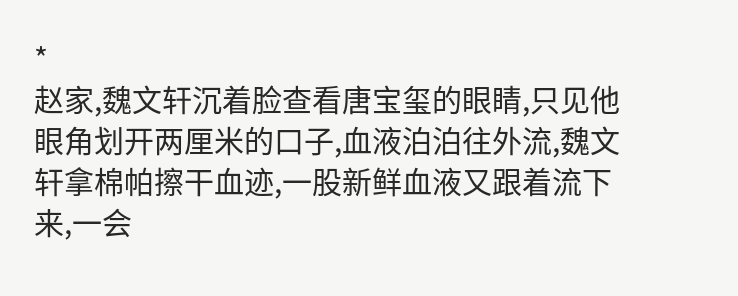*
赵家,魏文轩沉着脸查看唐宝玺的眼睛,只见他眼角划开两厘米的口子,血液泊泊往外流,魏文轩拿棉帕擦干血迹,一股新鲜血液又跟着流下来,一会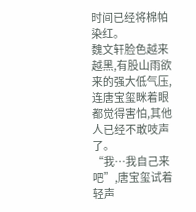时间已经将棉帕染红。
魏文轩脸色越来越黑,有股山雨欲来的强大低气压,连唐宝玺眯着眼都觉得害怕,其他人已经不敢吱声了。
“我…我自己来吧”,唐宝玺试着轻声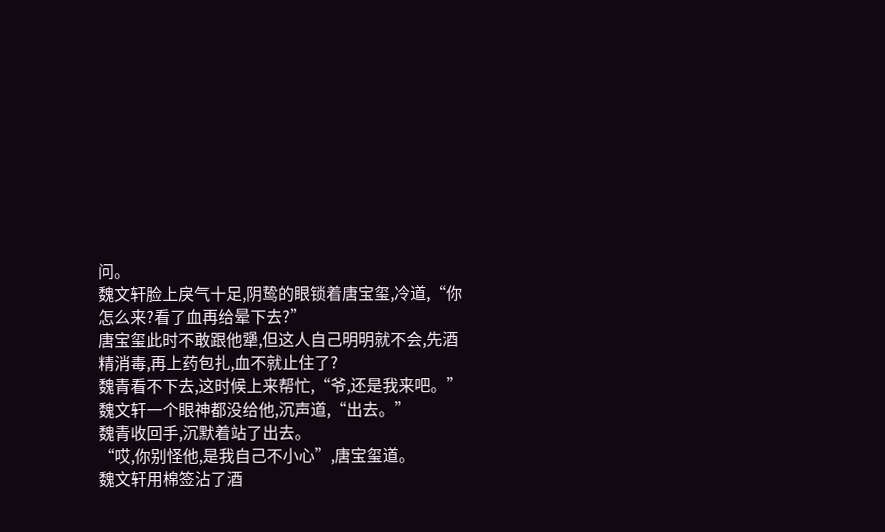问。
魏文轩脸上戾气十足,阴鸷的眼锁着唐宝玺,冷道,“你怎么来?看了血再给晕下去?”
唐宝玺此时不敢跟他犟,但这人自己明明就不会,先酒精消毒,再上药包扎,血不就止住了?
魏青看不下去,这时候上来帮忙,“爷,还是我来吧。”
魏文轩一个眼神都没给他,沉声道,“出去。”
魏青收回手,沉默着站了出去。
“哎,你别怪他,是我自己不小心”,唐宝玺道。
魏文轩用棉签沾了酒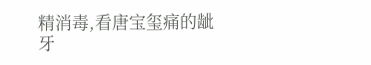精消毒,看唐宝玺痛的龇牙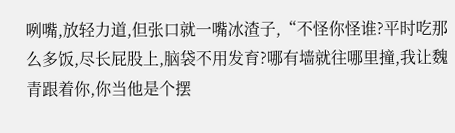咧嘴,放轻力道,但张口就一嘴冰渣子,“不怪你怪谁?平时吃那么多饭,尽长屁股上,脑袋不用发育?哪有墙就往哪里撞,我让魏青跟着你,你当他是个摆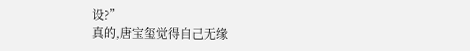设?”
真的,唐宝玺觉得自己无缘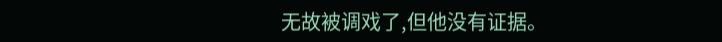无故被调戏了,但他没有证据。